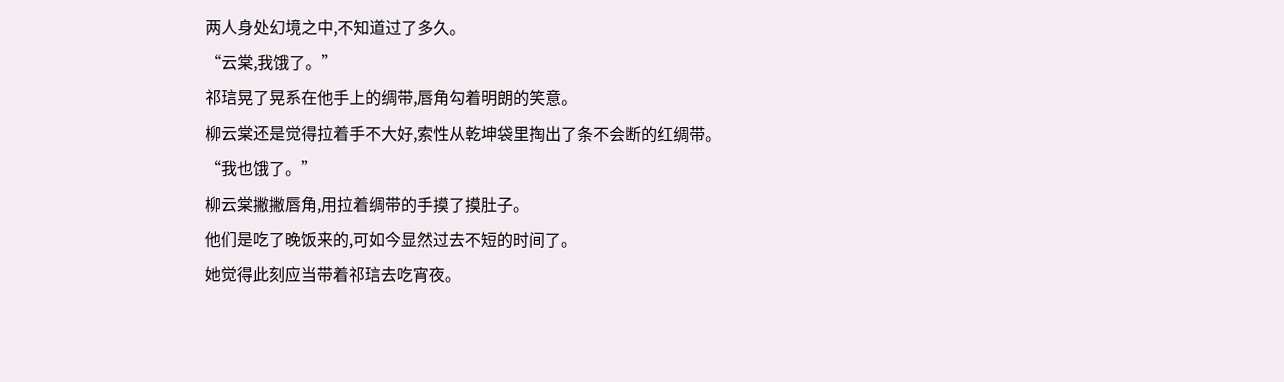两人身处幻境之中,不知道过了多久。
“云棠,我饿了。”
祁琂晃了晃系在他手上的绸带,唇角勾着明朗的笑意。
柳云棠还是觉得拉着手不大好,索性从乾坤袋里掏出了条不会断的红绸带。
“我也饿了。”
柳云棠撇撇唇角,用拉着绸带的手摸了摸肚子。
他们是吃了晚饭来的,可如今显然过去不短的时间了。
她觉得此刻应当带着祁琂去吃宵夜。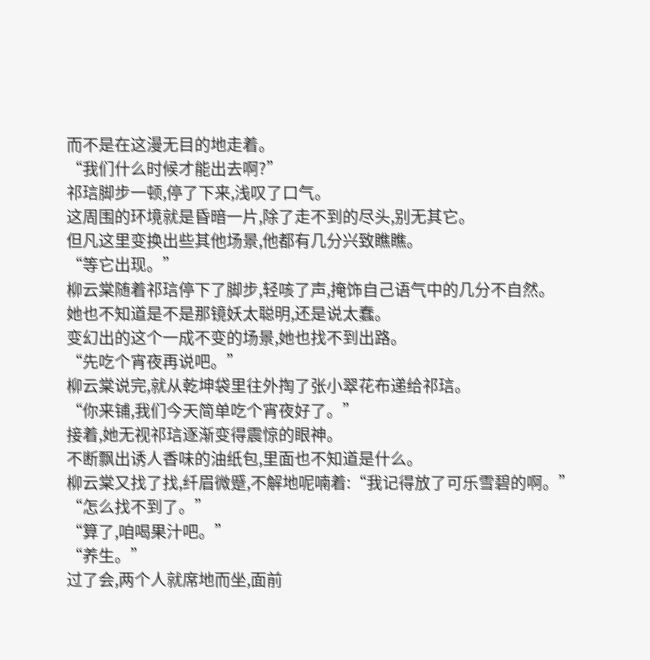而不是在这漫无目的地走着。
“我们什么时候才能出去啊?”
祁琂脚步一顿,停了下来,浅叹了口气。
这周围的环境就是昏暗一片,除了走不到的尽头,别无其它。
但凡这里变换出些其他场景,他都有几分兴致瞧瞧。
“等它出现。”
柳云棠随着祁琂停下了脚步,轻咳了声,掩饰自己语气中的几分不自然。
她也不知道是不是那镜妖太聪明,还是说太蠢。
变幻出的这个一成不变的场景,她也找不到出路。
“先吃个宵夜再说吧。”
柳云棠说完,就从乾坤袋里往外掏了张小翠花布递给祁琂。
“你来铺,我们今天简单吃个宵夜好了。”
接着,她无视祁琂逐渐变得震惊的眼神。
不断飘出诱人香味的油纸包,里面也不知道是什么。
柳云棠又找了找,纤眉微蹙,不解地呢喃着:“我记得放了可乐雪碧的啊。”
“怎么找不到了。”
“算了,咱喝果汁吧。”
“养生。”
过了会,两个人就席地而坐,面前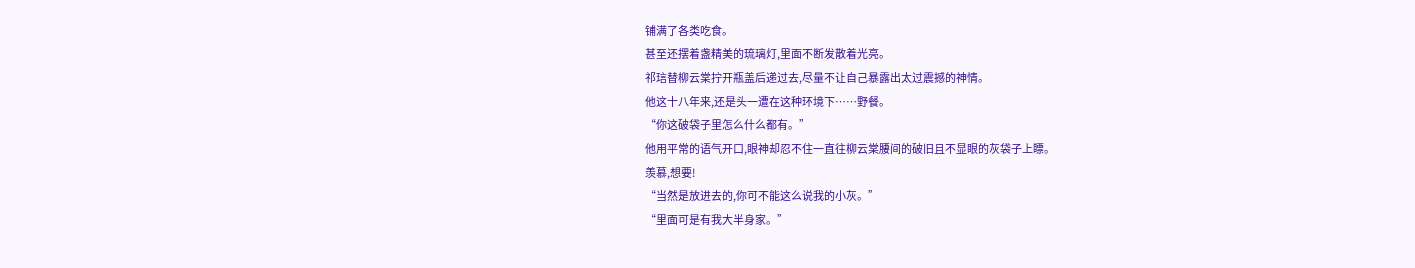铺满了各类吃食。
甚至还摆着盏精美的琉璃灯,里面不断发散着光亮。
祁琂替柳云棠拧开瓶盖后递过去,尽量不让自己暴露出太过震撼的神情。
他这十八年来,还是头一遭在这种环境下……野餐。
“你这破袋子里怎么什么都有。”
他用平常的语气开口,眼神却忍不住一直往柳云棠腰间的破旧且不显眼的灰袋子上瞟。
羡慕,想要!
“当然是放进去的,你可不能这么说我的小灰。”
“里面可是有我大半身家。”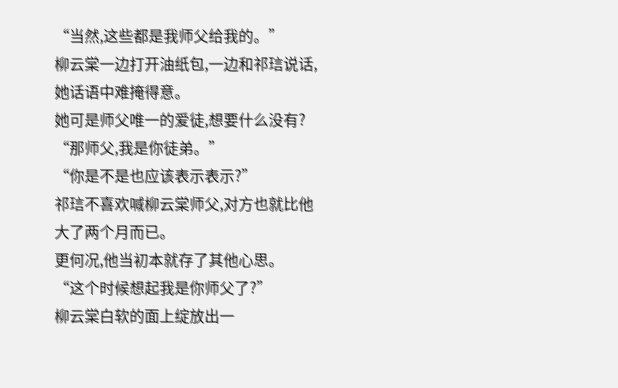“当然,这些都是我师父给我的。”
柳云棠一边打开油纸包,一边和祁琂说话,她话语中难掩得意。
她可是师父唯一的爱徒,想要什么没有?
“那师父,我是你徒弟。”
“你是不是也应该表示表示?”
祁琂不喜欢喊柳云棠师父,对方也就比他大了两个月而已。
更何况,他当初本就存了其他心思。
“这个时候想起我是你师父了?”
柳云棠白软的面上绽放出一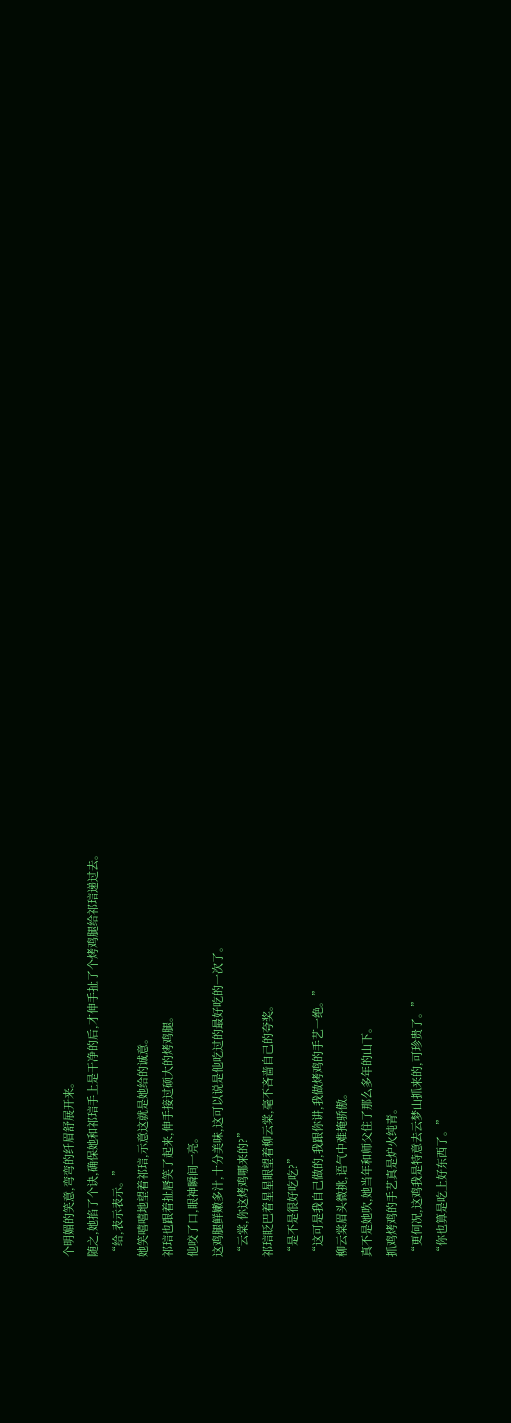个明媚的笑意,弯弯的纤眉舒展开来。
随之,她掐了个诀,确保她和祁琂手上是干净的后,才伸手扯了个烤鸡腿给祁琂递过去。
“给,表示表示。”
她笑嘻嘻地望着祁琂,示意这就是她给的诚意。
祁琂也跟着扯唇笑了起来,伸手接过硕大的烤鸡腿。
他咬了口,眼神瞬间一亮。
这鸡腿鲜嫩多汁,十分美味,这可以说是他吃过的最好吃的一次了。
“云棠,你这烤鸡哪来的?”
祁琂眨巴着星星眼望着柳云棠,毫不吝啬自己的夸奖。
“是不是很好吃吃?”
“这可是我自己做的,我跟你讲,我做烤鸡的手艺一绝。”
柳云棠眉头微挑,语气中难掩骄傲。
真不是她吹,她当年和师父住了那么多年的山下。
抓鸡烤鸡的手艺真是炉火纯青。
“更何况,这鸡我是特意去云梦山抓来的,可珍贵了。”
“你也算是吃上好东西了。”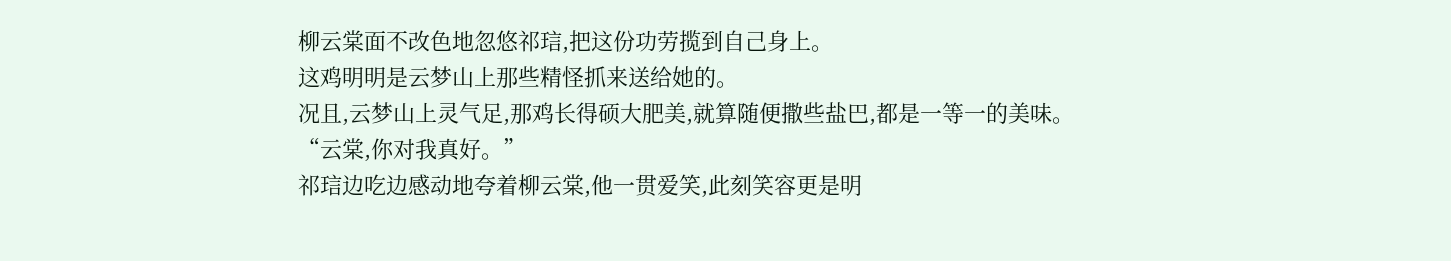柳云棠面不改色地忽悠祁琂,把这份功劳揽到自己身上。
这鸡明明是云梦山上那些精怪抓来送给她的。
况且,云梦山上灵气足,那鸡长得硕大肥美,就算随便撒些盐巴,都是一等一的美味。
“云棠,你对我真好。”
祁琂边吃边感动地夸着柳云棠,他一贯爱笑,此刻笑容更是明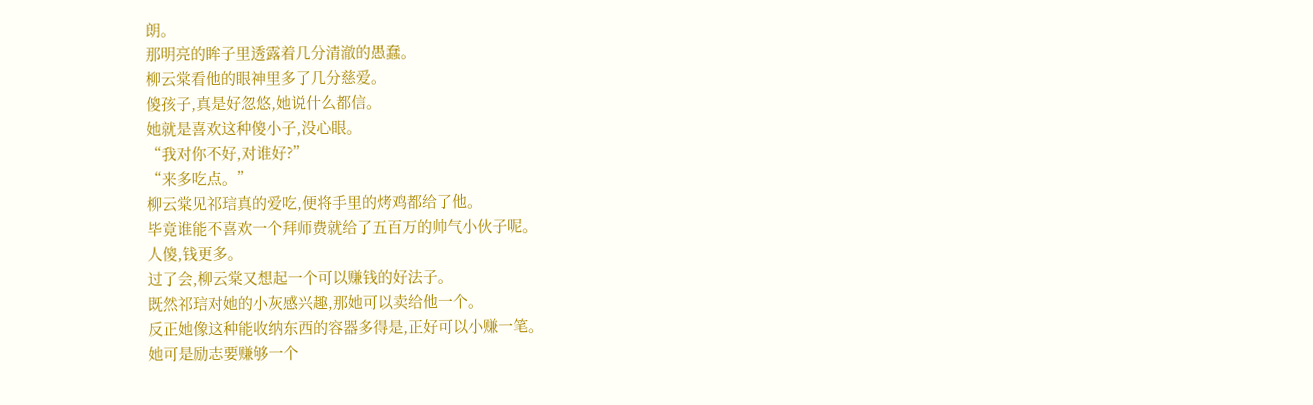朗。
那明亮的眸子里透露着几分清澈的愚蠢。
柳云棠看他的眼神里多了几分慈爱。
傻孩子,真是好忽悠,她说什么都信。
她就是喜欢这种傻小子,没心眼。
“我对你不好,对谁好?”
“来多吃点。”
柳云棠见祁琂真的爱吃,便将手里的烤鸡都给了他。
毕竟谁能不喜欢一个拜师费就给了五百万的帅气小伙子呢。
人傻,钱更多。
过了会,柳云棠又想起一个可以赚钱的好法子。
既然祁琂对她的小灰感兴趣,那她可以卖给他一个。
反正她像这种能收纳东西的容器多得是,正好可以小赚一笔。
她可是励志要赚够一个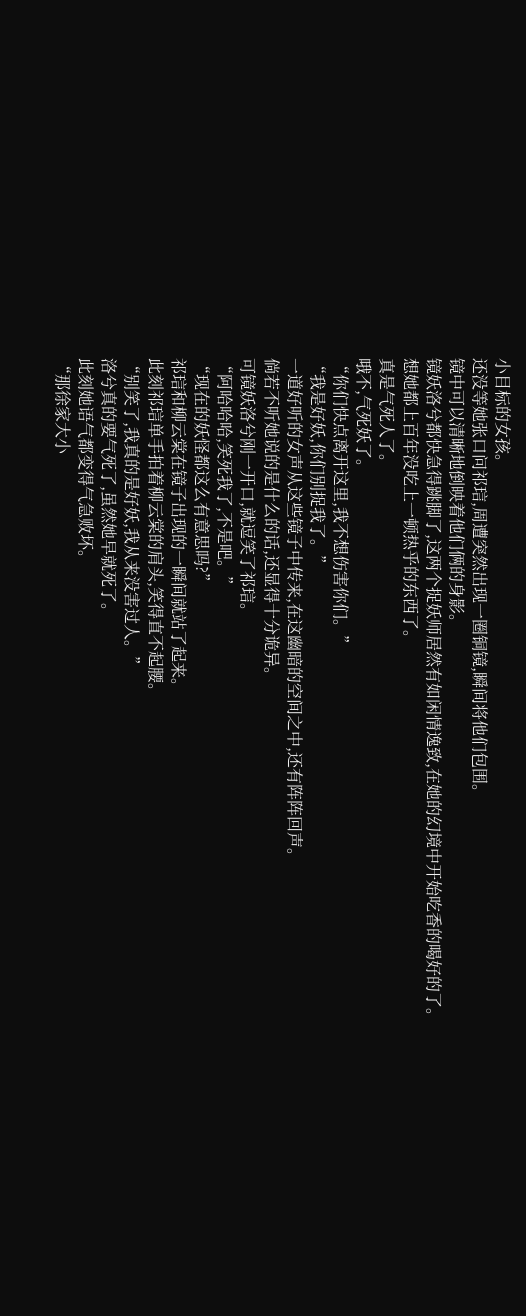小目标的女孩。
还没等她张口问祁琂,周遭突然出现一圈铜镜,瞬间将他们包围。
镜中可以清晰地倒映着他们俩的身影。
镜妖洛兮都快急得跳脚了,这两个捉妖师居然有如闲情逸致,在她的幻境中开始吃香的喝好的了。
想她都上百年没吃上一顿热乎的东西了。
真是气死人了。
哦不,气死妖了。
“你们快点离开这里,我不想伤害你们。”
“我是好妖,你们别捉我了。”
一道好听的女声从这些镜子中传来,在这幽暗的空间之中,还有阵阵回声。
倘若不听她说的是什么的话,还显得十分诡异。
可镜妖洛兮刚一开口,就逗笑了祁琂。
“阿哈哈哈,笑死我了,不是吧。”
“现在的妖怪都这么有意思吗?”
祁琂和柳云棠在镜子出现的一瞬间就站了起来。
此刻祁琂单手拍着柳云棠的肩头,笑得直不起腰。
“别笑了,我真的是好妖,我从来没害过人。”
洛兮真的要气死了,虽然她早就死了。
此刻她语气都变得气急败坏。
“那徐家大小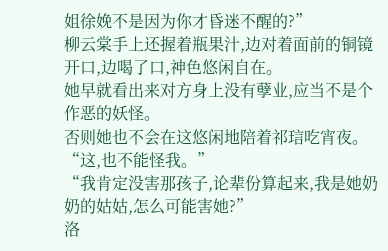姐徐娩不是因为你才昏迷不醒的?”
柳云棠手上还握着瓶果汁,边对着面前的铜镜开口,边喝了口,神色悠闲自在。
她早就看出来对方身上没有孽业,应当不是个作恶的妖怪。
否则她也不会在这悠闲地陪着祁琂吃宵夜。
“这,也不能怪我。”
“我肯定没害那孩子,论辈份算起来,我是她奶奶的姑姑,怎么可能害她?”
洛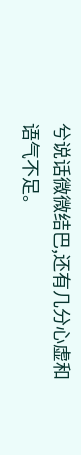兮说话微微结巴,还有几分心虚和语气不足。